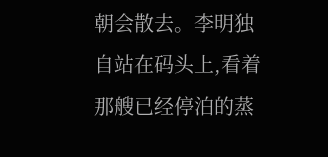朝会散去。李明独自站在码头上,看着那艘已经停泊的蒸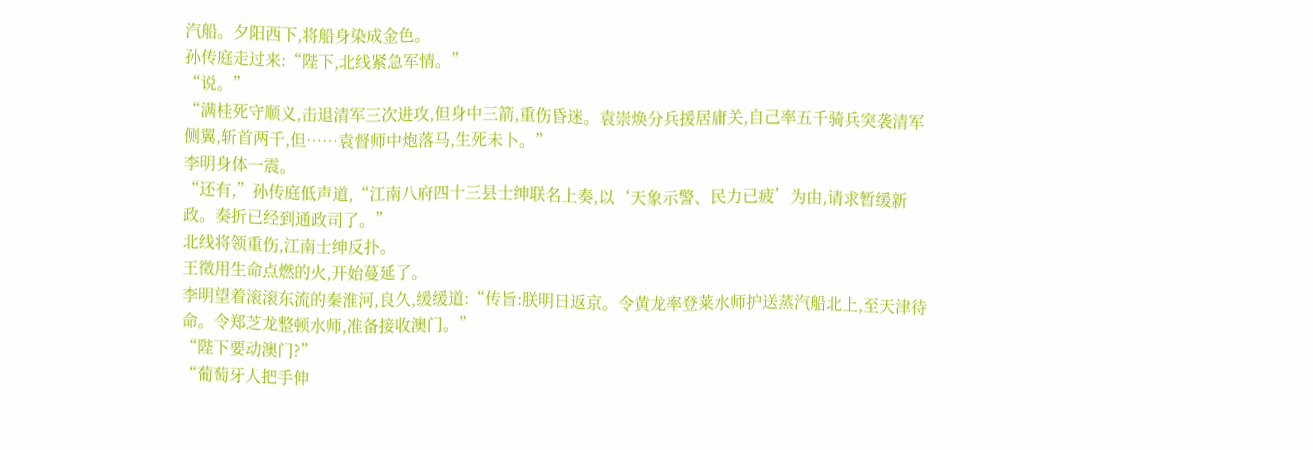汽船。夕阳西下,将船身染成金色。
孙传庭走过来:“陛下,北线紧急军情。”
“说。”
“满桂死守顺义,击退清军三次进攻,但身中三箭,重伤昏迷。袁崇焕分兵援居庸关,自己率五千骑兵突袭清军侧翼,斩首两千,但……袁督师中炮落马,生死未卜。”
李明身体一震。
“还有,”孙传庭低声道,“江南八府四十三县士绅联名上奏,以‘天象示警、民力已疲’为由,请求暂缓新政。奏折已经到通政司了。”
北线将领重伤,江南士绅反扑。
王徵用生命点燃的火,开始蔓延了。
李明望着滚滚东流的秦淮河,良久,缓缓道:“传旨:朕明日返京。令黄龙率登莱水师护送蒸汽船北上,至天津待命。令郑芝龙整顿水师,准备接收澳门。”
“陛下要动澳门?”
“葡萄牙人把手伸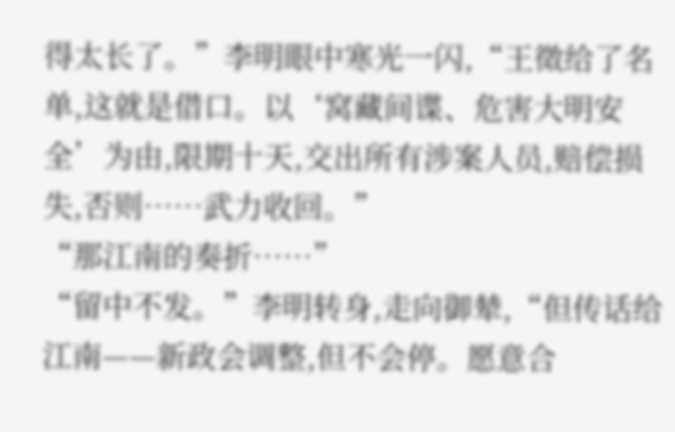得太长了。”李明眼中寒光一闪,“王徵给了名单,这就是借口。以‘窝藏间谍、危害大明安全’为由,限期十天,交出所有涉案人员,赔偿损失,否则……武力收回。”
“那江南的奏折……”
“留中不发。”李明转身,走向御辇,“但传话给江南——新政会调整,但不会停。愿意合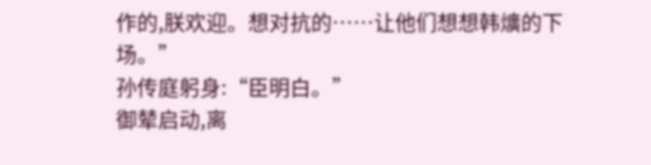作的,朕欢迎。想对抗的……让他们想想韩爌的下场。”
孙传庭躬身:“臣明白。”
御辇启动,离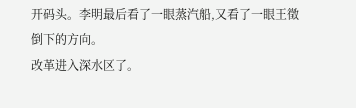开码头。李明最后看了一眼蒸汽船,又看了一眼王徵倒下的方向。
改革进入深水区了。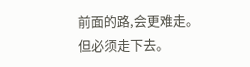前面的路,会更难走。
但必须走下去。